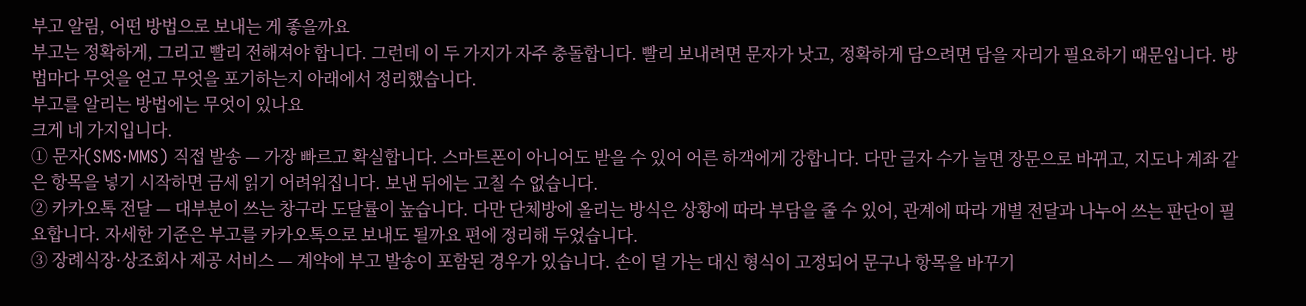부고 알림, 어떤 방법으로 보내는 게 좋을까요
부고는 정확하게, 그리고 빨리 전해져야 합니다. 그런데 이 두 가지가 자주 충돌합니다. 빨리 보내려면 문자가 낫고, 정확하게 담으려면 담을 자리가 필요하기 때문입니다. 방법마다 무엇을 얻고 무엇을 포기하는지 아래에서 정리했습니다.
부고를 알리는 방법에는 무엇이 있나요
크게 네 가지입니다.
① 문자(SMS·MMS) 직접 발송 — 가장 빠르고 확실합니다. 스마트폰이 아니어도 받을 수 있어 어른 하객에게 강합니다. 다만 글자 수가 늘면 장문으로 바뀌고, 지도나 계좌 같은 항목을 넣기 시작하면 금세 읽기 어려워집니다. 보낸 뒤에는 고칠 수 없습니다.
② 카카오톡 전달 — 대부분이 쓰는 창구라 도달률이 높습니다. 다만 단체방에 올리는 방식은 상황에 따라 부담을 줄 수 있어, 관계에 따라 개별 전달과 나누어 쓰는 판단이 필요합니다. 자세한 기준은 부고를 카카오톡으로 보내도 될까요 편에 정리해 두었습니다.
③ 장례식장·상조회사 제공 서비스 — 계약에 부고 발송이 포함된 경우가 있습니다. 손이 덜 가는 대신 형식이 고정되어 문구나 항목을 바꾸기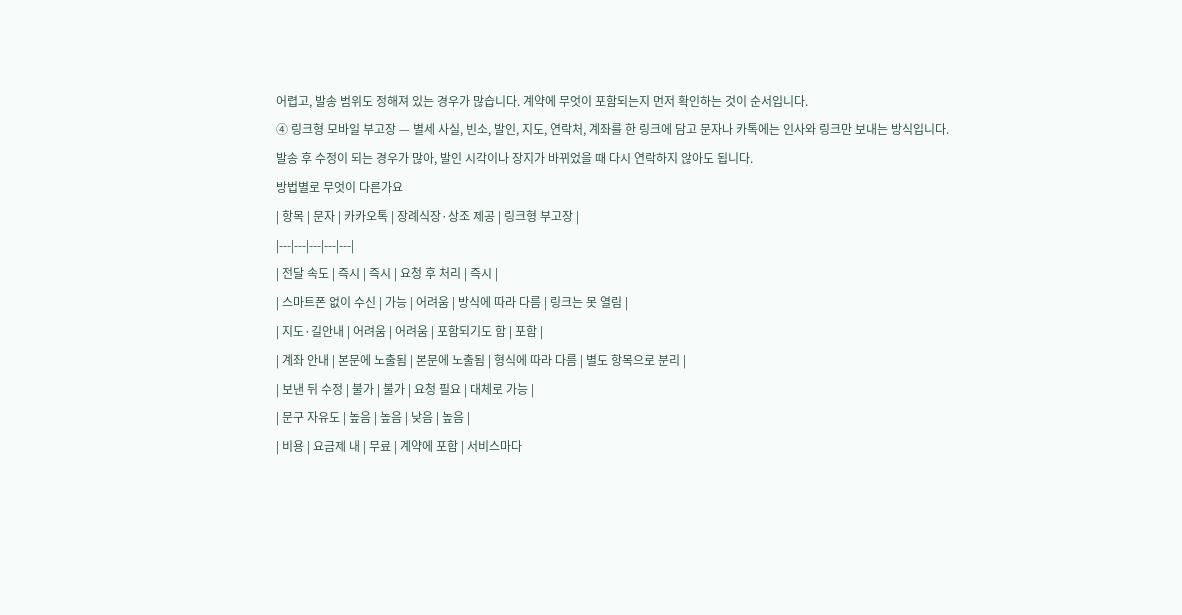어렵고, 발송 범위도 정해져 있는 경우가 많습니다. 계약에 무엇이 포함되는지 먼저 확인하는 것이 순서입니다.
④ 링크형 모바일 부고장 — 별세 사실, 빈소, 발인, 지도, 연락처, 계좌를 한 링크에 담고 문자나 카톡에는 인사와 링크만 보내는 방식입니다. 발송 후 수정이 되는 경우가 많아, 발인 시각이나 장지가 바뀌었을 때 다시 연락하지 않아도 됩니다.
방법별로 무엇이 다른가요
| 항목 | 문자 | 카카오톡 | 장례식장·상조 제공 | 링크형 부고장 |
|---|---|---|---|---|
| 전달 속도 | 즉시 | 즉시 | 요청 후 처리 | 즉시 |
| 스마트폰 없이 수신 | 가능 | 어려움 | 방식에 따라 다름 | 링크는 못 열림 |
| 지도·길안내 | 어려움 | 어려움 | 포함되기도 함 | 포함 |
| 계좌 안내 | 본문에 노출됨 | 본문에 노출됨 | 형식에 따라 다름 | 별도 항목으로 분리 |
| 보낸 뒤 수정 | 불가 | 불가 | 요청 필요 | 대체로 가능 |
| 문구 자유도 | 높음 | 높음 | 낮음 | 높음 |
| 비용 | 요금제 내 | 무료 | 계약에 포함 | 서비스마다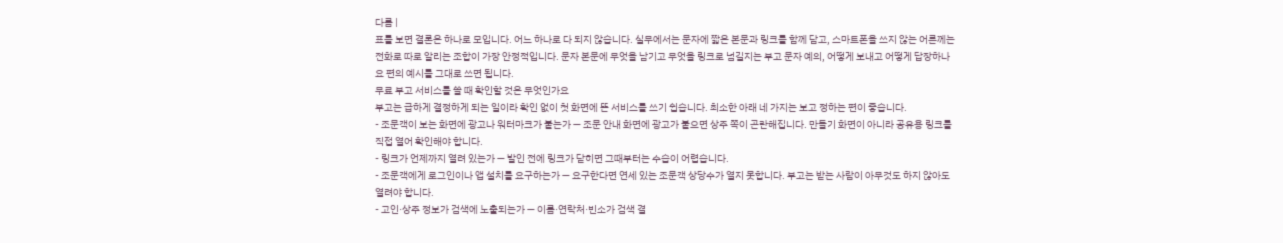다름 |
표를 보면 결론은 하나로 모입니다. 어느 하나로 다 되지 않습니다. 실무에서는 문자에 짧은 본문과 링크를 함께 담고, 스마트폰을 쓰지 않는 어른께는 전화로 따로 알리는 조합이 가장 안정적입니다. 문자 본문에 무엇을 남기고 무엇을 링크로 넘길지는 부고 문자 예의, 어떻게 보내고 어떻게 답장하나요 편의 예시를 그대로 쓰면 됩니다.
무료 부고 서비스를 쓸 때 확인할 것은 무엇인가요
부고는 급하게 결정하게 되는 일이라 확인 없이 첫 화면에 뜬 서비스를 쓰기 쉽습니다. 최소한 아래 네 가지는 보고 정하는 편이 좋습니다.
- 조문객이 보는 화면에 광고나 워터마크가 붙는가 — 조문 안내 화면에 광고가 붙으면 상주 쪽이 곤란해집니다. 만들기 화면이 아니라 공유용 링크를 직접 열어 확인해야 합니다.
- 링크가 언제까지 열려 있는가 — 발인 전에 링크가 닫히면 그때부터는 수습이 어렵습니다.
- 조문객에게 로그인이나 앱 설치를 요구하는가 — 요구한다면 연세 있는 조문객 상당수가 열지 못합니다. 부고는 받는 사람이 아무것도 하지 않아도 열려야 합니다.
- 고인·상주 정보가 검색에 노출되는가 — 이름·연락처·빈소가 검색 결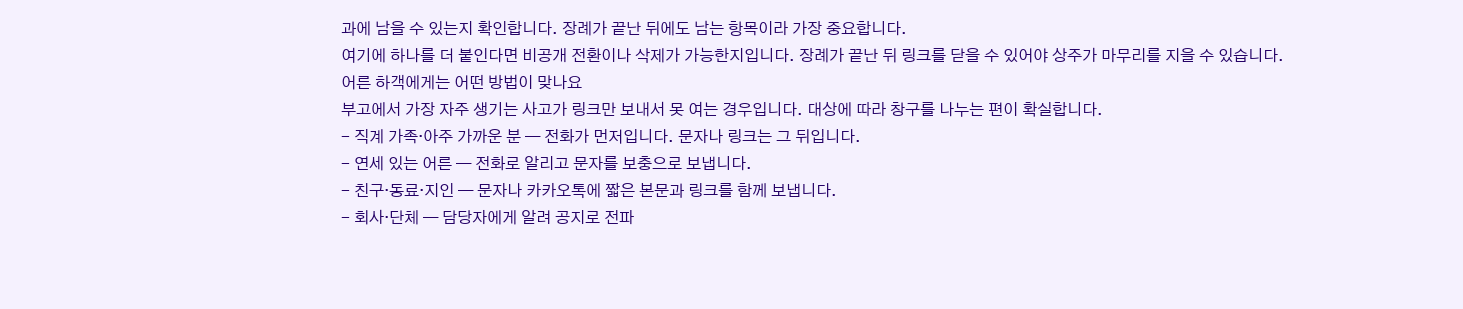과에 남을 수 있는지 확인합니다. 장례가 끝난 뒤에도 남는 항목이라 가장 중요합니다.
여기에 하나를 더 붙인다면 비공개 전환이나 삭제가 가능한지입니다. 장례가 끝난 뒤 링크를 닫을 수 있어야 상주가 마무리를 지을 수 있습니다.
어른 하객에게는 어떤 방법이 맞나요
부고에서 가장 자주 생기는 사고가 링크만 보내서 못 여는 경우입니다. 대상에 따라 창구를 나누는 편이 확실합니다.
- 직계 가족·아주 가까운 분 — 전화가 먼저입니다. 문자나 링크는 그 뒤입니다.
- 연세 있는 어른 — 전화로 알리고 문자를 보충으로 보냅니다.
- 친구·동료·지인 — 문자나 카카오톡에 짧은 본문과 링크를 함께 보냅니다.
- 회사·단체 — 담당자에게 알려 공지로 전파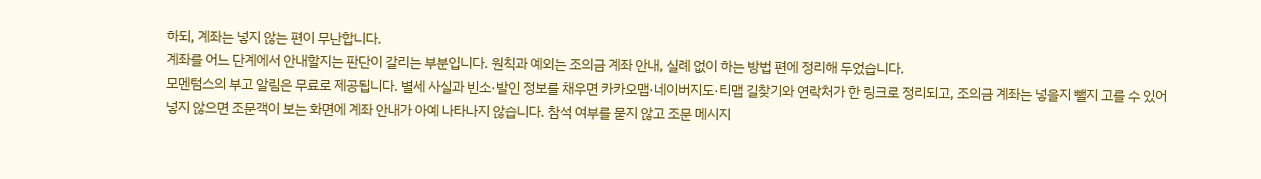하되, 계좌는 넣지 않는 편이 무난합니다.
계좌를 어느 단계에서 안내할지는 판단이 갈리는 부분입니다. 원칙과 예외는 조의금 계좌 안내, 실례 없이 하는 방법 편에 정리해 두었습니다.
모멘텀스의 부고 알림은 무료로 제공됩니다. 별세 사실과 빈소·발인 정보를 채우면 카카오맵·네이버지도·티맵 길찾기와 연락처가 한 링크로 정리되고, 조의금 계좌는 넣을지 뺄지 고를 수 있어 넣지 않으면 조문객이 보는 화면에 계좌 안내가 아예 나타나지 않습니다. 참석 여부를 묻지 않고 조문 메시지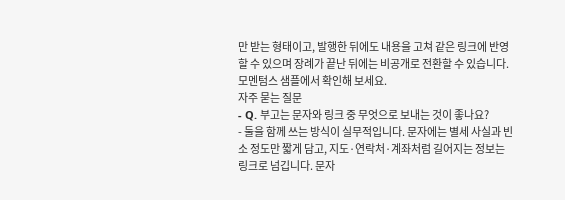만 받는 형태이고, 발행한 뒤에도 내용을 고쳐 같은 링크에 반영할 수 있으며 장례가 끝난 뒤에는 비공개로 전환할 수 있습니다. 모멘텀스 샘플에서 확인해 보세요.
자주 묻는 질문
- Q. 부고는 문자와 링크 중 무엇으로 보내는 것이 좋나요?
- 둘을 함께 쓰는 방식이 실무적입니다. 문자에는 별세 사실과 빈소 정도만 짧게 담고, 지도·연락처·계좌처럼 길어지는 정보는 링크로 넘깁니다. 문자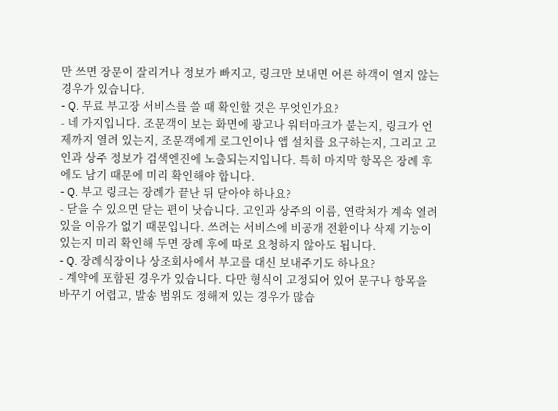만 쓰면 장문이 잘리거나 정보가 빠지고, 링크만 보내면 어른 하객이 열지 않는 경우가 있습니다.
- Q. 무료 부고장 서비스를 쓸 때 확인할 것은 무엇인가요?
- 네 가지입니다. 조문객이 보는 화면에 광고나 워터마크가 붙는지, 링크가 언제까지 열려 있는지, 조문객에게 로그인이나 앱 설치를 요구하는지, 그리고 고인과 상주 정보가 검색엔진에 노출되는지입니다. 특히 마지막 항목은 장례 후에도 남기 때문에 미리 확인해야 합니다.
- Q. 부고 링크는 장례가 끝난 뒤 닫아야 하나요?
- 닫을 수 있으면 닫는 편이 낫습니다. 고인과 상주의 이름, 연락처가 계속 열려 있을 이유가 없기 때문입니다. 쓰려는 서비스에 비공개 전환이나 삭제 기능이 있는지 미리 확인해 두면 장례 후에 따로 요청하지 않아도 됩니다.
- Q. 장례식장이나 상조회사에서 부고를 대신 보내주기도 하나요?
- 계약에 포함된 경우가 있습니다. 다만 형식이 고정되어 있어 문구나 항목을 바꾸기 어렵고, 발송 범위도 정해져 있는 경우가 많습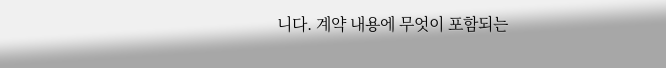니다. 계약 내용에 무엇이 포함되는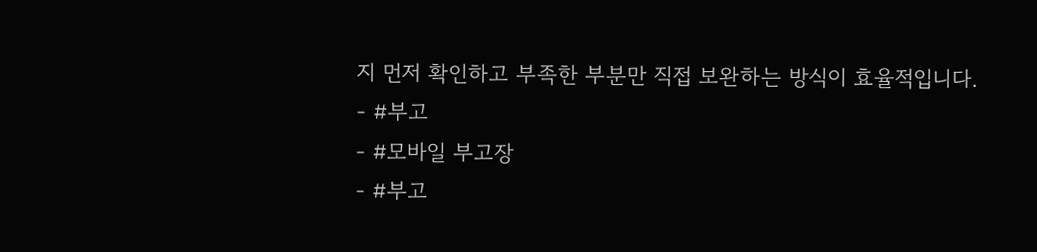지 먼저 확인하고 부족한 부분만 직접 보완하는 방식이 효율적입니다.
- #부고
- #모바일 부고장
- #부고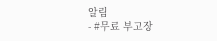알림
- #무료 부고장